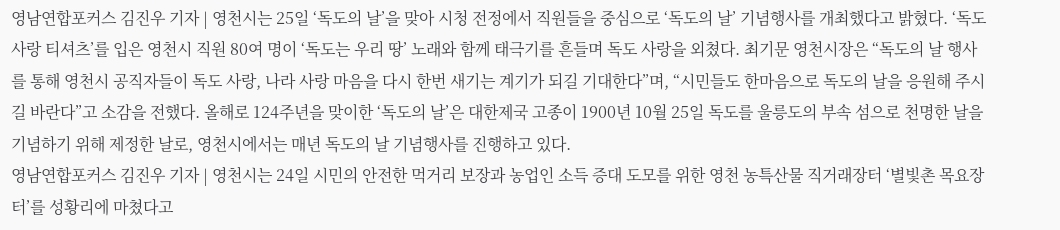영남연합포커스 김진우 기자 | 영천시는 25일 ‘독도의 날’을 맞아 시청 전정에서 직원들을 중심으로 ‘독도의 날’ 기념행사를 개최했다고 밝혔다. ‘독도사랑 티셔츠’를 입은 영천시 직원 80여 명이 ‘독도는 우리 땅’ 노래와 함께 태극기를 흔들며 독도 사랑을 외쳤다. 최기문 영천시장은 “독도의 날 행사를 통해 영천시 공직자들이 독도 사랑, 나라 사랑 마음을 다시 한번 새기는 계기가 되길 기대한다”며, “시민들도 한마음으로 독도의 날을 응원해 주시길 바란다”고 소감을 전했다. 올해로 124주년을 맞이한 ‘독도의 날’은 대한제국 고종이 1900년 10월 25일 독도를 울릉도의 부속 섬으로 천명한 날을 기념하기 위해 제정한 날로, 영천시에서는 매년 독도의 날 기념행사를 진행하고 있다.
영남연합포커스 김진우 기자 | 영천시는 24일 시민의 안전한 먹거리 보장과 농업인 소득 증대 도모를 위한 영천 농특산물 직거래장터 ‘별빛촌 목요장터’를 성황리에 마쳤다고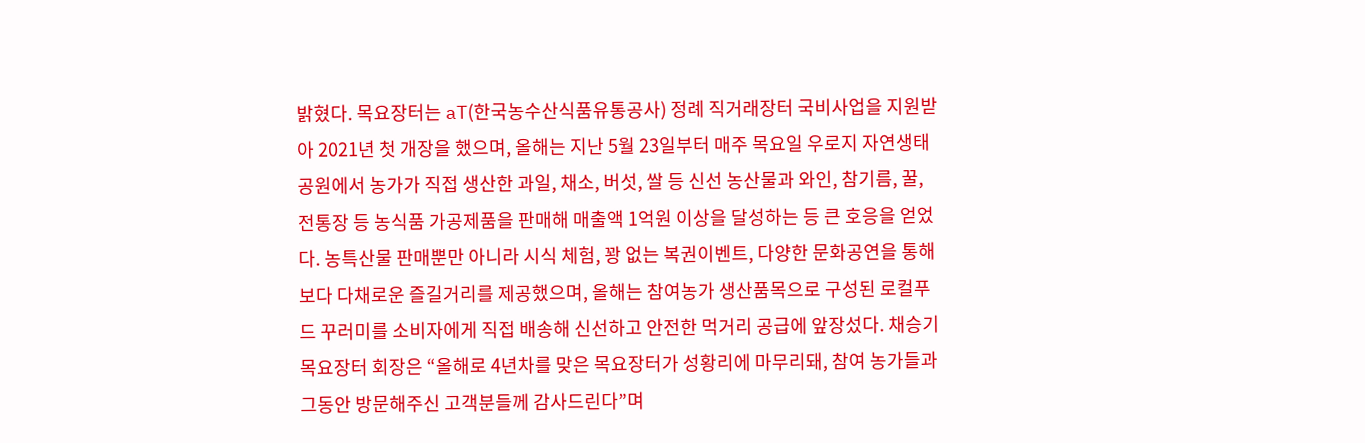밝혔다. 목요장터는 aT(한국농수산식품유통공사) 정례 직거래장터 국비사업을 지원받아 2021년 첫 개장을 했으며, 올해는 지난 5월 23일부터 매주 목요일 우로지 자연생태공원에서 농가가 직접 생산한 과일, 채소, 버섯, 쌀 등 신선 농산물과 와인, 참기름, 꿀, 전통장 등 농식품 가공제품을 판매해 매출액 1억원 이상을 달성하는 등 큰 호응을 얻었다. 농특산물 판매뿐만 아니라 시식 체험, 꽝 없는 복권이벤트, 다양한 문화공연을 통해 보다 다채로운 즐길거리를 제공했으며, 올해는 참여농가 생산품목으로 구성된 로컬푸드 꾸러미를 소비자에게 직접 배송해 신선하고 안전한 먹거리 공급에 앞장섰다. 채승기 목요장터 회장은 “올해로 4년차를 맞은 목요장터가 성황리에 마무리돼, 참여 농가들과 그동안 방문해주신 고객분들께 감사드린다”며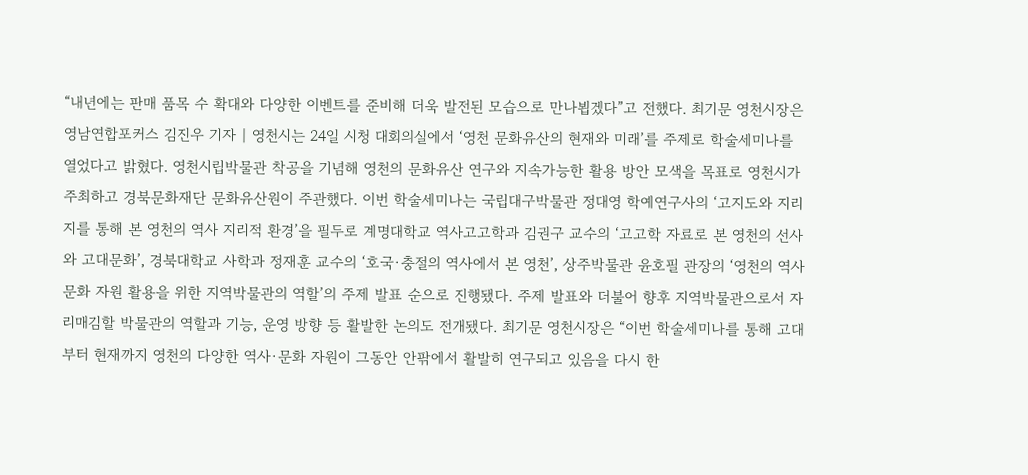“내년에는 판매 품목 수 확대와 다양한 이벤트를 준비해 더욱 발전된 모습으로 만나뵙겠다”고 전했다. 최기문 영천시장은
영남연합포커스 김진우 기자 | 영천시는 24일 시청 대회의실에서 ‘영천 문화유산의 현재와 미래’를 주제로 학술세미나를 열었다고 밝혔다. 영천시립박물관 착공을 기념해 영천의 문화유산 연구와 지속가능한 활용 방안 모색을 목표로 영천시가 주최하고 경북문화재단 문화유산원이 주관했다. 이번 학술세미나는 국립대구박물관 정대영 학예연구사의 ‘고지도와 지리지를 통해 본 영천의 역사 지리적 환경’을 필두로 계명대학교 역사고고학과 김권구 교수의 ‘고고학 자료로 본 영천의 선사와 고대문화’, 경북대학교 사학과 정재훈 교수의 ‘호국·충절의 역사에서 본 영천’, 상주박물관 윤호필 관장의 ‘영천의 역사 문화 자원 활용을 위한 지역박물관의 역할’의 주제 발표 순으로 진행됐다. 주제 발표와 더불어 향후 지역박물관으로서 자리매김할 박물관의 역할과 기능, 운영 방향 등 활발한 논의도 전개됐다. 최기문 영천시장은 “이번 학술세미나를 통해 고대부터 현재까지 영천의 다양한 역사·문화 자원이 그동안 안팎에서 활발히 연구되고 있음을 다시 한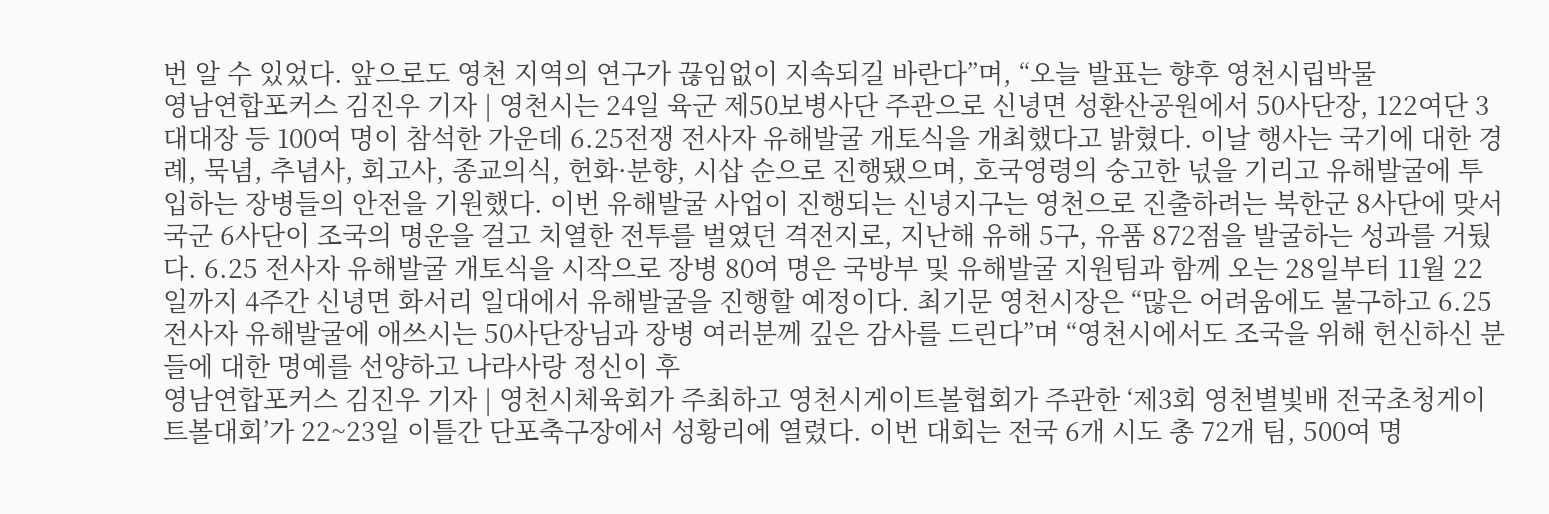번 알 수 있었다. 앞으로도 영천 지역의 연구가 끊임없이 지속되길 바란다”며, “오늘 발표는 향후 영천시립박물
영남연합포커스 김진우 기자 | 영천시는 24일 육군 제50보병사단 주관으로 신녕면 성환산공원에서 50사단장, 122여단 3대대장 등 100여 명이 참석한 가운데 6.25전쟁 전사자 유해발굴 개토식을 개최했다고 밝혔다. 이날 행사는 국기에 대한 경례, 묵념, 추념사, 회고사, 종교의식, 헌화·분향, 시삽 순으로 진행됐으며, 호국영령의 숭고한 넋을 기리고 유해발굴에 투입하는 장병들의 안전을 기원했다. 이번 유해발굴 사업이 진행되는 신녕지구는 영천으로 진출하려는 북한군 8사단에 맞서 국군 6사단이 조국의 명운을 걸고 치열한 전투를 벌였던 격전지로, 지난해 유해 5구, 유품 872점을 발굴하는 성과를 거뒀다. 6.25 전사자 유해발굴 개토식을 시작으로 장병 80여 명은 국방부 및 유해발굴 지원팀과 함께 오는 28일부터 11월 22일까지 4주간 신녕면 화서리 일대에서 유해발굴을 진행할 예정이다. 최기문 영천시장은 “많은 어려움에도 불구하고 6.25 전사자 유해발굴에 애쓰시는 50사단장님과 장병 여러분께 깊은 감사를 드린다”며 “영천시에서도 조국을 위해 헌신하신 분들에 대한 명예를 선양하고 나라사랑 정신이 후
영남연합포커스 김진우 기자 | 영천시체육회가 주최하고 영천시게이트볼협회가 주관한 ‘제3회 영천별빛배 전국초청게이트볼대회’가 22~23일 이틀간 단포축구장에서 성황리에 열렸다. 이번 대회는 전국 6개 시도 총 72개 팀, 500여 명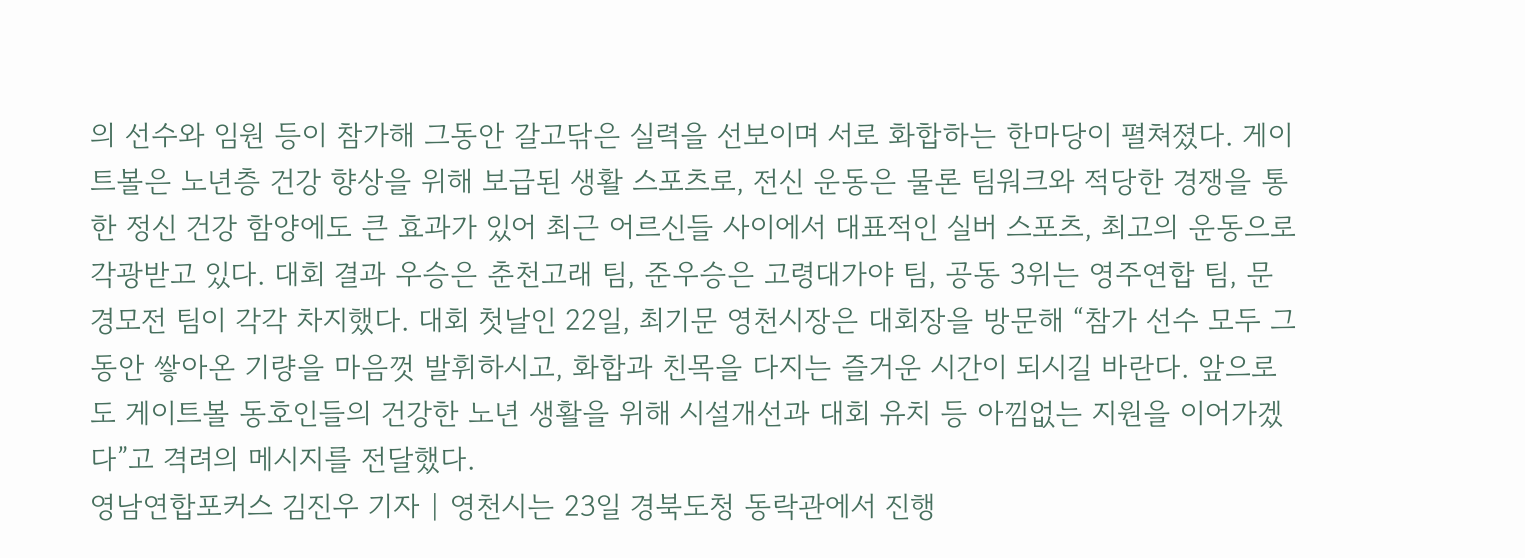의 선수와 임원 등이 참가해 그동안 갈고닦은 실력을 선보이며 서로 화합하는 한마당이 펼쳐졌다. 게이트볼은 노년층 건강 향상을 위해 보급된 생활 스포츠로, 전신 운동은 물론 팀워크와 적당한 경쟁을 통한 정신 건강 함양에도 큰 효과가 있어 최근 어르신들 사이에서 대표적인 실버 스포츠, 최고의 운동으로 각광받고 있다. 대회 결과 우승은 춘천고래 팀, 준우승은 고령대가야 팀, 공동 3위는 영주연합 팀, 문경모전 팀이 각각 차지했다. 대회 첫날인 22일, 최기문 영천시장은 대회장을 방문해 “참가 선수 모두 그동안 쌓아온 기량을 마음껏 발휘하시고, 화합과 친목을 다지는 즐거운 시간이 되시길 바란다. 앞으로도 게이트볼 동호인들의 건강한 노년 생활을 위해 시설개선과 대회 유치 등 아낌없는 지원을 이어가겠다”고 격려의 메시지를 전달했다.
영남연합포커스 김진우 기자 | 영천시는 23일 경북도청 동락관에서 진행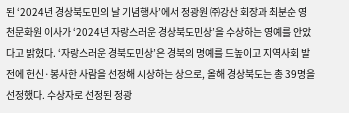된 ‘2024년 경상북도민의 날 기념행사’에서 정광원 ㈜강산 회장과 최분순 영천문화원 이사가 ‘2024년 자랑스러운 경상북도민상’을 수상하는 영예를 안았다고 밝혔다. ‘자랑스러운 경북도민상’은 경북의 명예를 드높이고 지역사회 발전에 헌신·봉사한 사람을 선정해 시상하는 상으로, 올해 경상북도는 총 39명을 선정했다. 수상자로 선정된 정광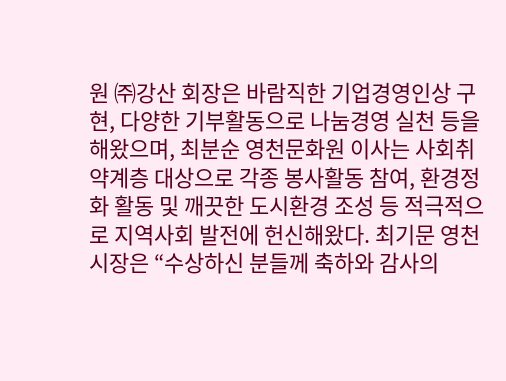원 ㈜강산 회장은 바람직한 기업경영인상 구현, 다양한 기부활동으로 나눔경영 실천 등을 해왔으며, 최분순 영천문화원 이사는 사회취약계층 대상으로 각종 봉사활동 참여, 환경정화 활동 및 깨끗한 도시환경 조성 등 적극적으로 지역사회 발전에 헌신해왔다. 최기문 영천시장은 “수상하신 분들께 축하와 감사의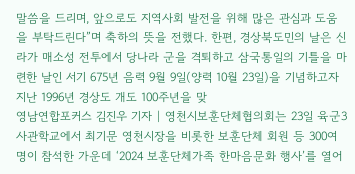말씀을 드리며, 앞으로도 지역사회 발전을 위해 많은 관심과 도움을 부탁드린다”며 축하의 뜻을 전했다. 한편, 경상북도민의 날은 신라가 매소성 전투에서 당나라 군을 격퇴하고 삼국통일의 기틀을 마련한 날인 서기 675년 음력 9월 9일(양력 10월 23일)을 기념하고자 지난 1996년 경상도 개도 100주년을 맞
영남연합포커스 김진우 기자 | 영천시보훈단체협의회는 23일 육군3사관학교에서 최기문 영천시장을 비롯한 보훈단체 회원 등 300여 명이 참석한 가운데 ‘2024 보훈단체가족 한마음문화 행사’를 열어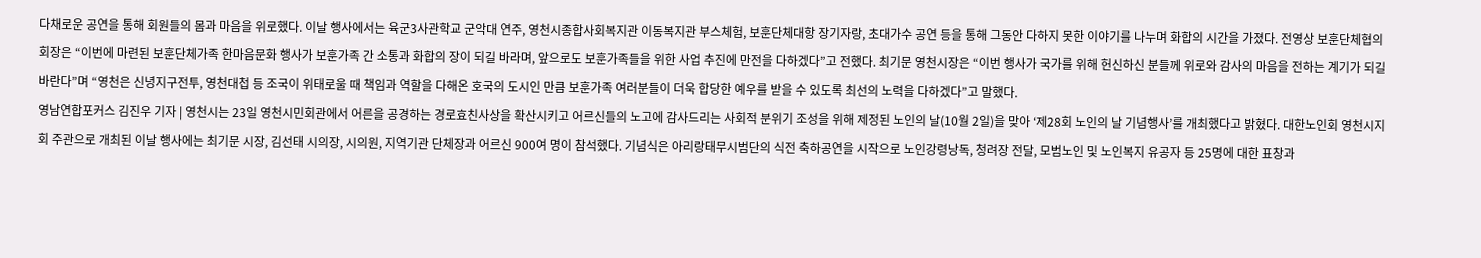다채로운 공연을 통해 회원들의 몸과 마음을 위로했다. 이날 행사에서는 육군3사관학교 군악대 연주, 영천시종합사회복지관 이동복지관 부스체험, 보훈단체대항 장기자랑, 초대가수 공연 등을 통해 그동안 다하지 못한 이야기를 나누며 화합의 시간을 가졌다. 전영상 보훈단체협의회장은 “이번에 마련된 보훈단체가족 한마음문화 행사가 보훈가족 간 소통과 화합의 장이 되길 바라며, 앞으로도 보훈가족들을 위한 사업 추진에 만전을 다하겠다”고 전했다. 최기문 영천시장은 “이번 행사가 국가를 위해 헌신하신 분들께 위로와 감사의 마음을 전하는 계기가 되길 바란다”며 “영천은 신녕지구전투, 영천대첩 등 조국이 위태로울 때 책임과 역할을 다해온 호국의 도시인 만큼 보훈가족 여러분들이 더욱 합당한 예우를 받을 수 있도록 최선의 노력을 다하겠다”고 말했다.
영남연합포커스 김진우 기자 | 영천시는 23일 영천시민회관에서 어른을 공경하는 경로효친사상을 확산시키고 어르신들의 노고에 감사드리는 사회적 분위기 조성을 위해 제정된 노인의 날(10월 2일)을 맞아 ‘제28회 노인의 날 기념행사’를 개최했다고 밝혔다. 대한노인회 영천시지회 주관으로 개최된 이날 행사에는 최기문 시장, 김선태 시의장, 시의원, 지역기관 단체장과 어르신 900여 명이 참석했다. 기념식은 아리랑태무시범단의 식전 축하공연을 시작으로 노인강령낭독, 청려장 전달, 모범노인 및 노인복지 유공자 등 25명에 대한 표창과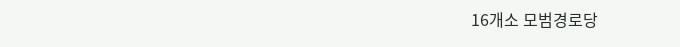16개소 모범경로당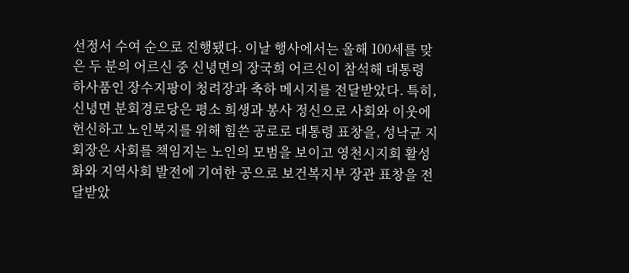선정서 수여 순으로 진행됐다. 이날 행사에서는 올해 100세를 맞은 두 분의 어르신 중 신녕면의 장국희 어르신이 참석해 대통령 하사품인 장수지팡이 청려장과 축하 메시지를 전달받았다. 특히, 신녕면 분회경로당은 평소 희생과 봉사 정신으로 사회와 이웃에 헌신하고 노인복지를 위해 힘쓴 공로로 대통령 표창을, 성낙균 지회장은 사회를 책임지는 노인의 모범을 보이고 영천시지회 활성화와 지역사회 발전에 기여한 공으로 보건복지부 장관 표창을 전달받았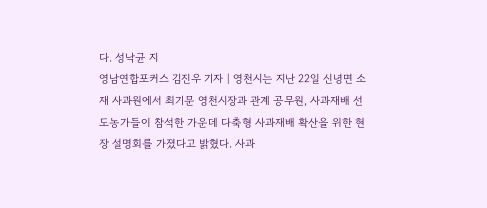다. 성낙균 지
영남연합포커스 김진우 기자 | 영천시는 지난 22일 신녕면 소재 사과원에서 최기문 영천시장과 관계 공무원, 사과재배 선도농가들이 참석한 가운데 다축형 사과재배 확산을 위한 현장 설명회를 가졌다고 밝혔다. 사과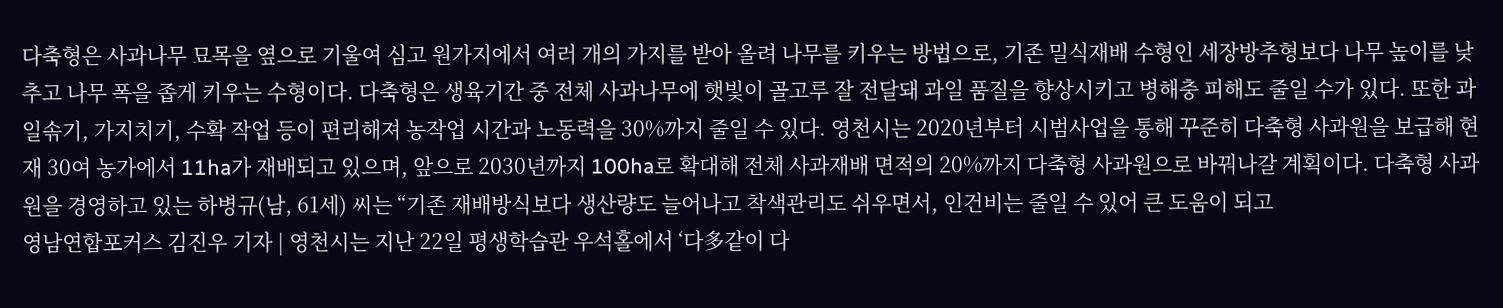다축형은 사과나무 묘목을 옆으로 기울여 심고 원가지에서 여러 개의 가지를 받아 올려 나무를 키우는 방법으로, 기존 밀식재배 수형인 세장방추형보다 나무 높이를 낮추고 나무 폭을 좁게 키우는 수형이다. 다축형은 생육기간 중 전체 사과나무에 햇빛이 골고루 잘 전달돼 과일 품질을 향상시키고 병해충 피해도 줄일 수가 있다. 또한 과일솎기, 가지치기, 수확 작업 등이 편리해져 농작업 시간과 노동력을 30%까지 줄일 수 있다. 영천시는 2020년부터 시범사업을 통해 꾸준히 다축형 사과원을 보급해 현재 30여 농가에서 11ha가 재배되고 있으며, 앞으로 2030년까지 100ha로 확대해 전체 사과재배 면적의 20%까지 다축형 사과원으로 바꿔나갈 계획이다. 다축형 사과원을 경영하고 있는 하병규(남, 61세) 씨는 “기존 재배방식보다 생산량도 늘어나고 착색관리도 쉬우면서, 인건비는 줄일 수 있어 큰 도움이 되고
영남연합포커스 김진우 기자 | 영천시는 지난 22일 평생학습관 우석홀에서 ‘다多같이 다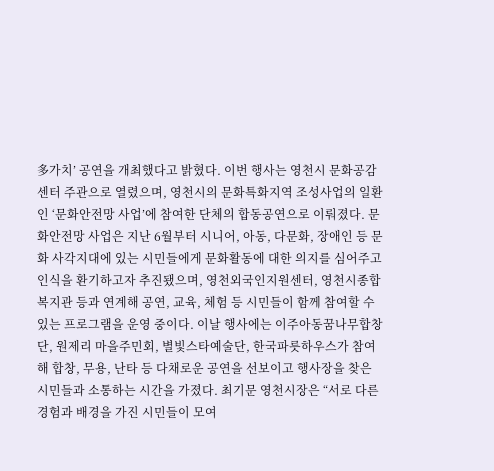多가치’ 공연을 개최했다고 밝혔다. 이번 행사는 영천시 문화공감센터 주관으로 열렸으며, 영천시의 문화특화지역 조성사업의 일환인 ‘문화안전망 사업’에 참여한 단체의 합동공연으로 이뤄졌다. 문화안전망 사업은 지난 6월부터 시니어, 아동, 다문화, 장애인 등 문화 사각지대에 있는 시민들에게 문화활동에 대한 의지를 심어주고 인식을 환기하고자 추진됐으며, 영천외국인지원센터, 영천시종합복지관 등과 연계해 공연, 교육, 체험 등 시민들이 함께 참여할 수 있는 프로그램을 운영 중이다. 이날 행사에는 이주아동꿈나무합창단, 원제리 마을주민회, 별빛스타예술단, 한국파릇하우스가 참여해 합창, 무용, 난타 등 다채로운 공연을 선보이고 행사장을 찾은 시민들과 소통하는 시간을 가졌다. 최기문 영천시장은 “서로 다른 경험과 배경을 가진 시민들이 모여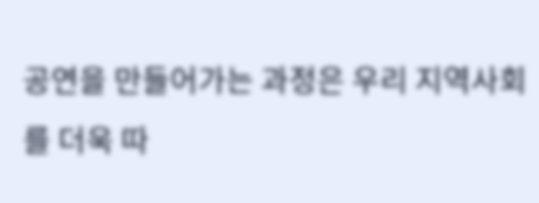공연을 만들어가는 과정은 우리 지역사회를 더욱 따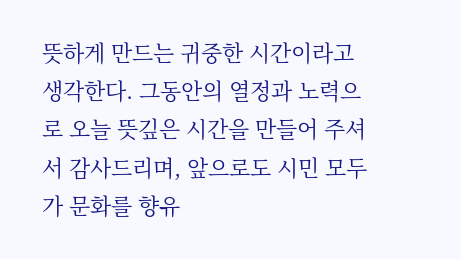뜻하게 만드는 귀중한 시간이라고 생각한다. 그동안의 열정과 노력으로 오늘 뜻깊은 시간을 만들어 주셔서 감사드리며, 앞으로도 시민 모두가 문화를 향유